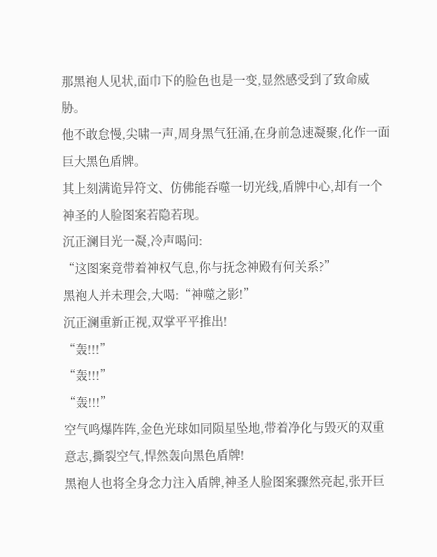那黑袍人见状,面巾下的脸色也是一变,显然感受到了致命威胁。
他不敢怠慢,尖啸一声,周身黑气狂涌,在身前急速凝聚,化作一面巨大黑色盾牌。
其上刻满诡异符文、仿佛能吞噬一切光线,盾牌中心,却有一个神圣的人脸图案若隐若现。
沉正澜目光一凝,冷声喝问:
“这图案竟带着神权气息,你与抚念神殿有何关系?”
黑袍人并未理会,大喝:“神噬之影!”
沉正澜重新正视,双掌平平推出!
“轰!!!”
“轰!!!”
“轰!!!”
空气鸣爆阵阵,金色光球如同陨星坠地,带着净化与毁灭的双重意志,撕裂空气,悍然轰向黑色盾牌!
黑袍人也将全身念力注入盾牌,神圣人脸图案骤然亮起,张开巨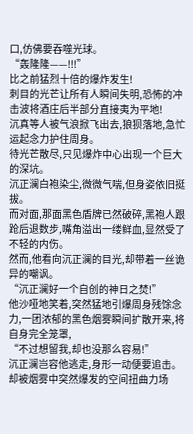口,仿佛要吞噬光球。
“轰隆隆——!!!”
比之前猛烈十倍的爆炸发生!
刺目的光芒让所有人瞬间失明,恐怖的冲击波将酒庄后半部分直接夷为平地!
沉真等人被气浪掀飞出去,狼狈落地,急忙运起念力护住周身。
待光芒散尽,只见爆炸中心出现一个巨大的深坑。
沉正澜白袍染尘,微微气喘,但身姿依旧挺拔。
而对面,那面黑色盾牌已然破碎,黑袍人跟跄后退数步,嘴角溢出一缕鲜血,显然受了不轻的内伤。
然而,他看向沉正澜的目光,却带着一丝诡异的嘲讽。
“沉正澜好一个自创的神日之焚!”
他沙哑地笑着,突然猛地引爆周身残馀念力,一团浓郁的黑色烟雾瞬间扩散开来,将自身完全笼罩,
“不过想留我,却也没那么容易!”
沉正澜岂容他逃走,身形一动便要追击。
却被烟雾中突然爆发的空间扭曲力场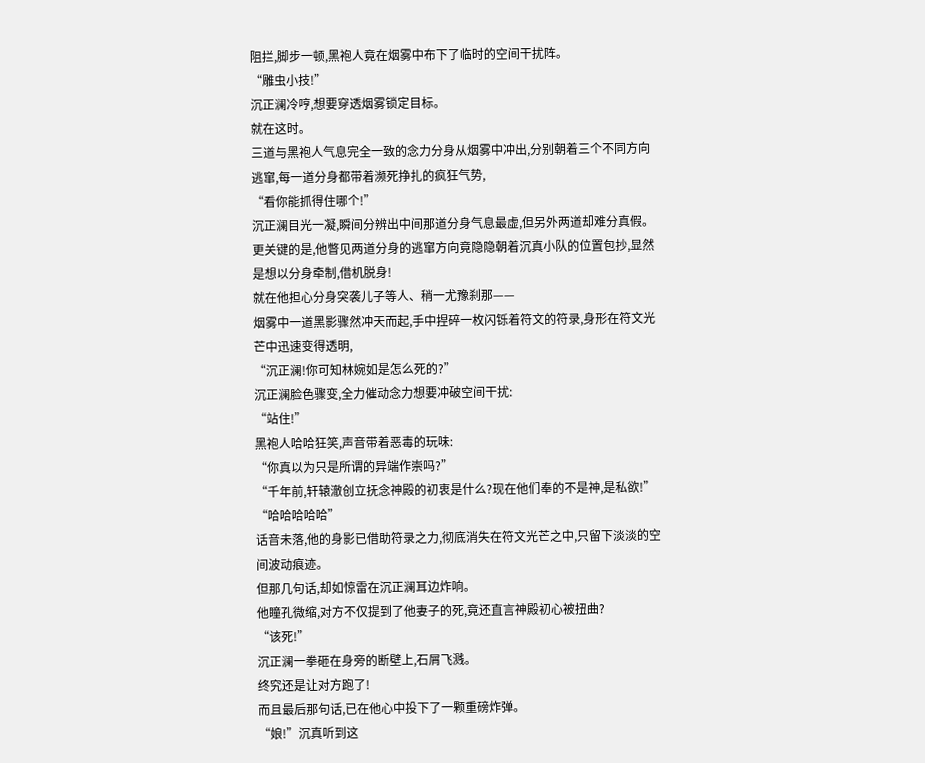阻拦,脚步一顿,黑袍人竟在烟雾中布下了临时的空间干扰阵。
“雕虫小技!”
沉正澜冷哼,想要穿透烟雾锁定目标。
就在这时。
三道与黑袍人气息完全一致的念力分身从烟雾中冲出,分别朝着三个不同方向逃窜,每一道分身都带着濒死挣扎的疯狂气势,
“看你能抓得住哪个!”
沉正澜目光一凝,瞬间分辨出中间那道分身气息最虚,但另外两道却难分真假。
更关键的是,他瞥见两道分身的逃窜方向竟隐隐朝着沉真小队的位置包抄,显然是想以分身牵制,借机脱身!
就在他担心分身突袭儿子等人、稍一尤豫刹那——
烟雾中一道黑影骤然冲天而起,手中捏碎一枚闪铄着符文的符录,身形在符文光芒中迅速变得透明,
“沉正澜!你可知林婉如是怎么死的?”
沉正澜脸色骤变,全力催动念力想要冲破空间干扰:
“站住!”
黑袍人哈哈狂笑,声音带着恶毒的玩味:
“你真以为只是所谓的异端作崇吗?”
“千年前,轩辕澈创立抚念神殿的初衷是什么?现在他们奉的不是神,是私欲!”
“哈哈哈哈哈”
话音未落,他的身影已借助符录之力,彻底消失在符文光芒之中,只留下淡淡的空间波动痕迹。
但那几句话,却如惊雷在沉正澜耳边炸响。
他瞳孔微缩,对方不仅提到了他妻子的死,竟还直言神殿初心被扭曲?
“该死!”
沉正澜一拳砸在身旁的断壁上,石屑飞溅。
终究还是让对方跑了!
而且最后那句话,已在他心中投下了一颗重磅炸弹。
“娘!”沉真听到这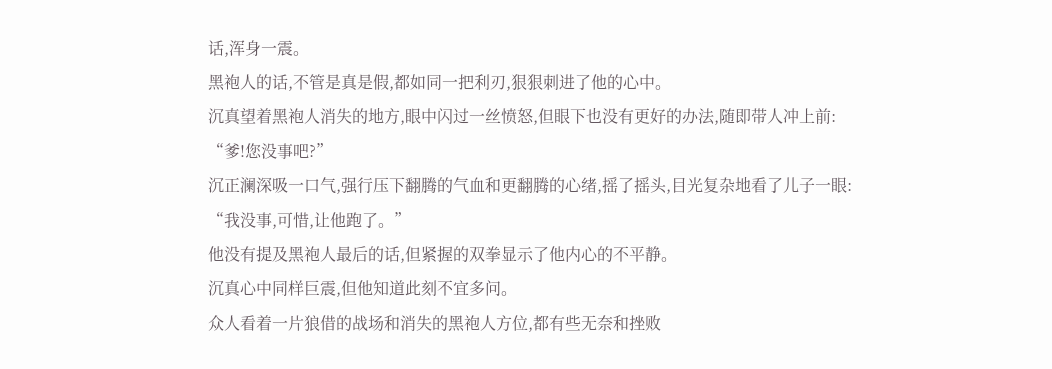话,浑身一震。
黑袍人的话,不管是真是假,都如同一把利刃,狠狠刺进了他的心中。
沉真望着黑袍人消失的地方,眼中闪过一丝愤怒,但眼下也没有更好的办法,随即带人冲上前:
“爹!您没事吧?”
沉正澜深吸一口气,强行压下翻腾的气血和更翻腾的心绪,摇了摇头,目光复杂地看了儿子一眼:
“我没事,可惜,让他跑了。”
他没有提及黑袍人最后的话,但紧握的双拳显示了他内心的不平静。
沉真心中同样巨震,但他知道此刻不宜多问。
众人看着一片狼借的战场和消失的黑袍人方位,都有些无奈和挫败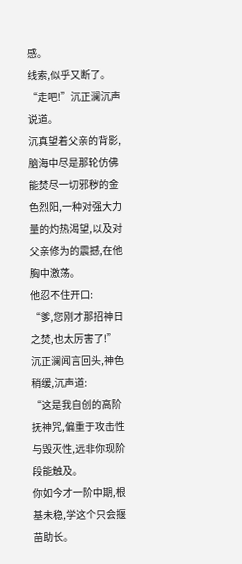感。
线索,似乎又断了。
“走吧!”沉正澜沉声说道。
沉真望着父亲的背影,脑海中尽是那轮仿佛能焚尽一切邪秽的金色烈阳,一种对强大力量的灼热渴望,以及对父亲修为的震撼,在他胸中激荡。
他忍不住开口:
“爹,您刚才那招神日之焚,也太厉害了!”
沉正澜闻言回头,神色稍缓,沉声道:
“这是我自创的高阶抚神咒,偏重于攻击性与毁灭性,远非你现阶段能触及。
你如今才一阶中期,根基未稳,学这个只会揠苗助长。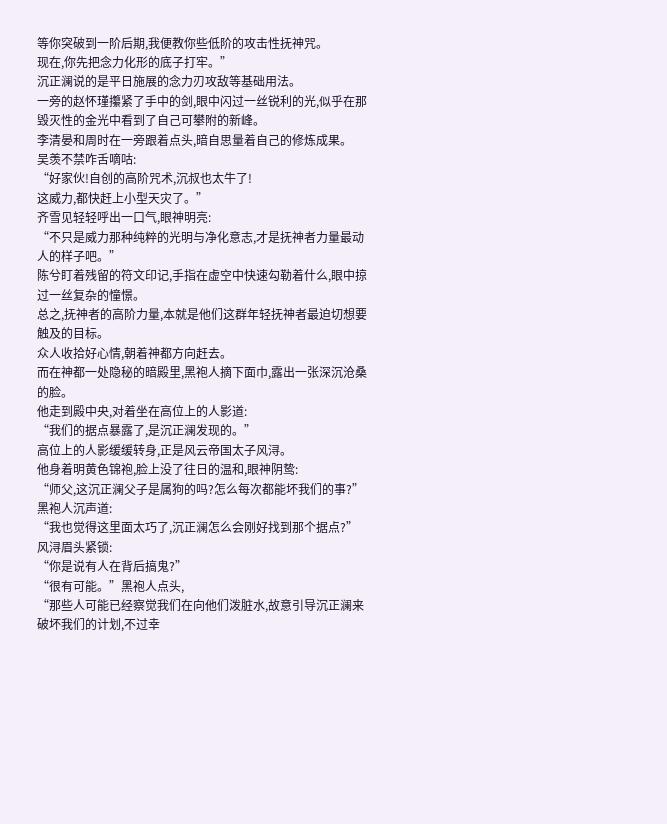等你突破到一阶后期,我便教你些低阶的攻击性抚神咒。
现在,你先把念力化形的底子打牢。”
沉正澜说的是平日施展的念力刃攻敌等基础用法。
一旁的赵怀瑾攥紧了手中的剑,眼中闪过一丝锐利的光,似乎在那毁灭性的金光中看到了自己可攀附的新峰。
李清晏和周时在一旁跟着点头,暗自思量着自己的修炼成果。
吴羡不禁咋舌嘀咕:
“好家伙!自创的高阶咒术,沉叔也太牛了!
这威力,都快赶上小型天灾了。”
齐雪见轻轻呼出一口气,眼神明亮:
“不只是威力那种纯粹的光明与净化意志,才是抚神者力量最动人的样子吧。”
陈兮盯着残留的符文印记,手指在虚空中快速勾勒着什么,眼中掠过一丝复杂的憧憬。
总之,抚神者的高阶力量,本就是他们这群年轻抚神者最迫切想要触及的目标。
众人收拾好心情,朝着神都方向赶去。
而在神都一处隐秘的暗殿里,黑袍人摘下面巾,露出一张深沉沧桑的脸。
他走到殿中央,对着坐在高位上的人影道:
“我们的据点暴露了,是沉正澜发现的。”
高位上的人影缓缓转身,正是风云帝国太子风浔。
他身着明黄色锦袍,脸上没了往日的温和,眼神阴鸷:
“师父,这沉正澜父子是属狗的吗?怎么每次都能坏我们的事?”
黑袍人沉声道:
“我也觉得这里面太巧了,沉正澜怎么会刚好找到那个据点?”
风浔眉头紧锁:
“你是说有人在背后搞鬼?”
“很有可能。”黑袍人点头,
“那些人可能已经察觉我们在向他们泼脏水,故意引导沉正澜来破坏我们的计划,不过幸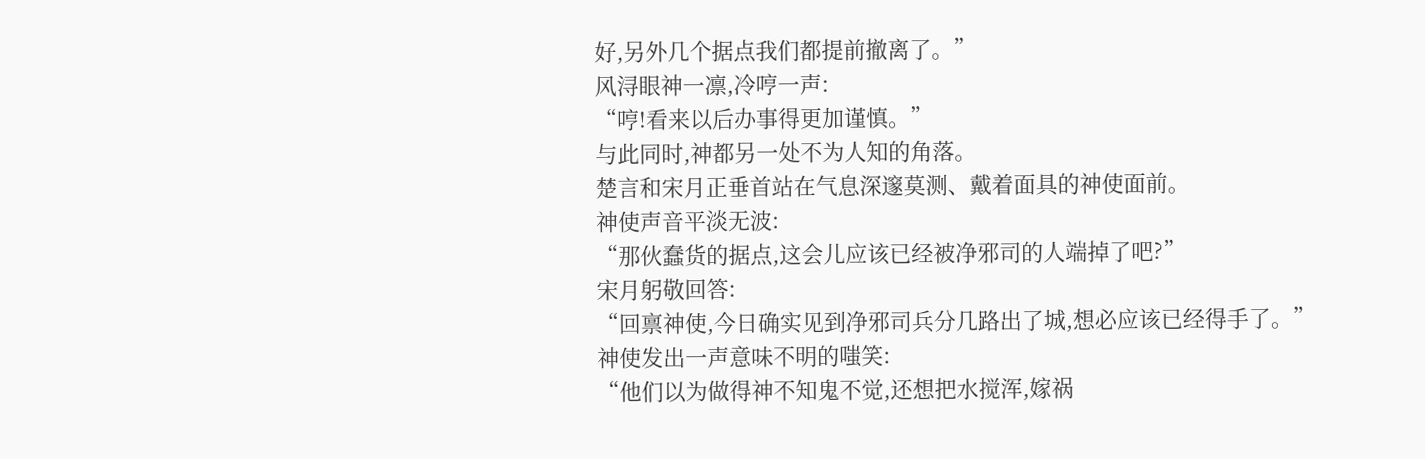好,另外几个据点我们都提前撤离了。”
风浔眼神一凛,冷哼一声:
“哼!看来以后办事得更加谨慎。”
与此同时,神都另一处不为人知的角落。
楚言和宋月正垂首站在气息深邃莫测、戴着面具的神使面前。
神使声音平淡无波:
“那伙蠢货的据点,这会儿应该已经被净邪司的人端掉了吧?”
宋月躬敬回答:
“回禀神使,今日确实见到净邪司兵分几路出了城,想必应该已经得手了。”
神使发出一声意味不明的嗤笑:
“他们以为做得神不知鬼不觉,还想把水搅浑,嫁祸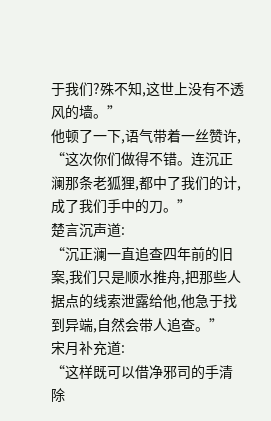于我们?殊不知,这世上没有不透风的墙。”
他顿了一下,语气带着一丝赞许,
“这次你们做得不错。连沉正澜那条老狐狸,都中了我们的计,成了我们手中的刀。”
楚言沉声道:
“沉正澜一直追查四年前的旧案,我们只是顺水推舟,把那些人据点的线索泄露给他,他急于找到异端,自然会带人追查。”
宋月补充道:
“这样既可以借净邪司的手清除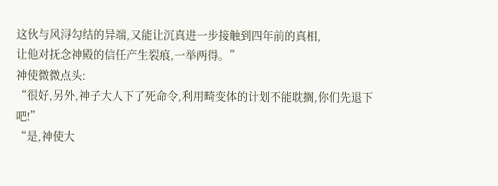这伙与风浔勾结的异端,又能让沉真进一步接触到四年前的真相,
让他对抚念神殿的信任产生裂痕,一举两得。”
神使微微点头:
“很好,另外,神子大人下了死命令,利用畸变体的计划不能耽搁,你们先退下吧!”
“是,神使大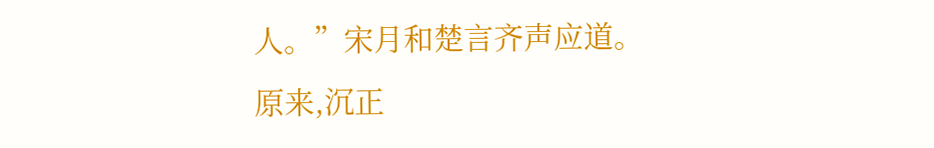人。”宋月和楚言齐声应道。
原来,沉正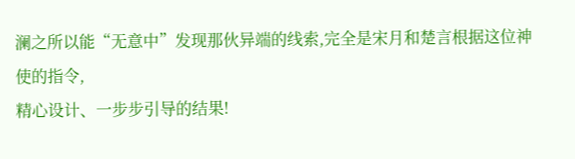澜之所以能“无意中”发现那伙异端的线索,完全是宋月和楚言根据这位神使的指令,
精心设计、一步步引导的结果!